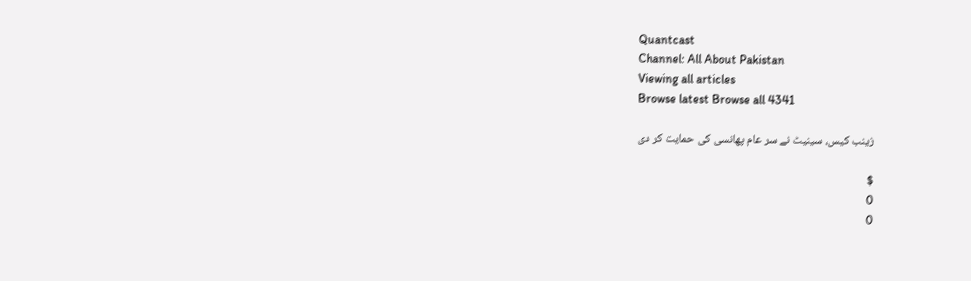Quantcast
Channel: All About Pakistan
Viewing all articles
Browse latest Browse all 4341

زینب کیس، سینیٹ نے سر عام پھانسی کی حمایت کر دی

$
0
0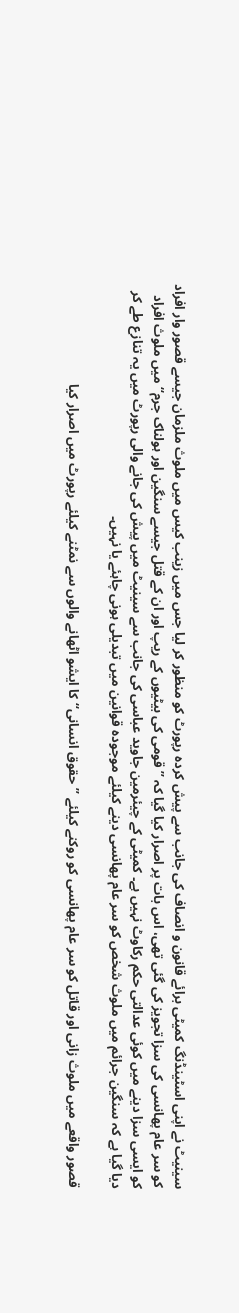سینیٹ نے اپنی اسٹینڈنگ کمیٹی برائے قانون و انصاف کی جانب سے پیش کردہ رپورٹ کو منظور کر لیا جس میں زینب کیس میں ملوث ملزمان جیسے قصور وار افراد کو سر عام پھانسی کی سزا تجویز کی گئی تھی، اس بات پر اصرار کیا گیا کہ ’’قومی کی بیٹیوں کے ریپ اور ان کے قتل جیسے سنگین اور ہولناک جرم‘‘ میں ملوث افراد کو ایسی سزا دینے میں کوئی عدالتی حکم رکاوٹ نہیں ہے۔ کمیٹی کے چیئرمین جاوید عباسی کی جانب سے سینیٹ میں پیش کی جانے والی رپورٹ میں یہ تنازع طے کر دیا گیا ہے کہ سنگین جرائم میں ملوث شخص کو سر عام پھانسی دینے کیلئے موجودہ قوانین میں تبدیلی ہونی چاہئے یا نہیں۔

قصور واقعے میں ملوث زانی اور قاتل کو سر عام پھانسی کو روکنے کیلئے ’’حقوق انسانی‘‘ کا ایشو اٹھانے والوں سے نمٹنے کیلئے رپورٹ میں اصرار کیا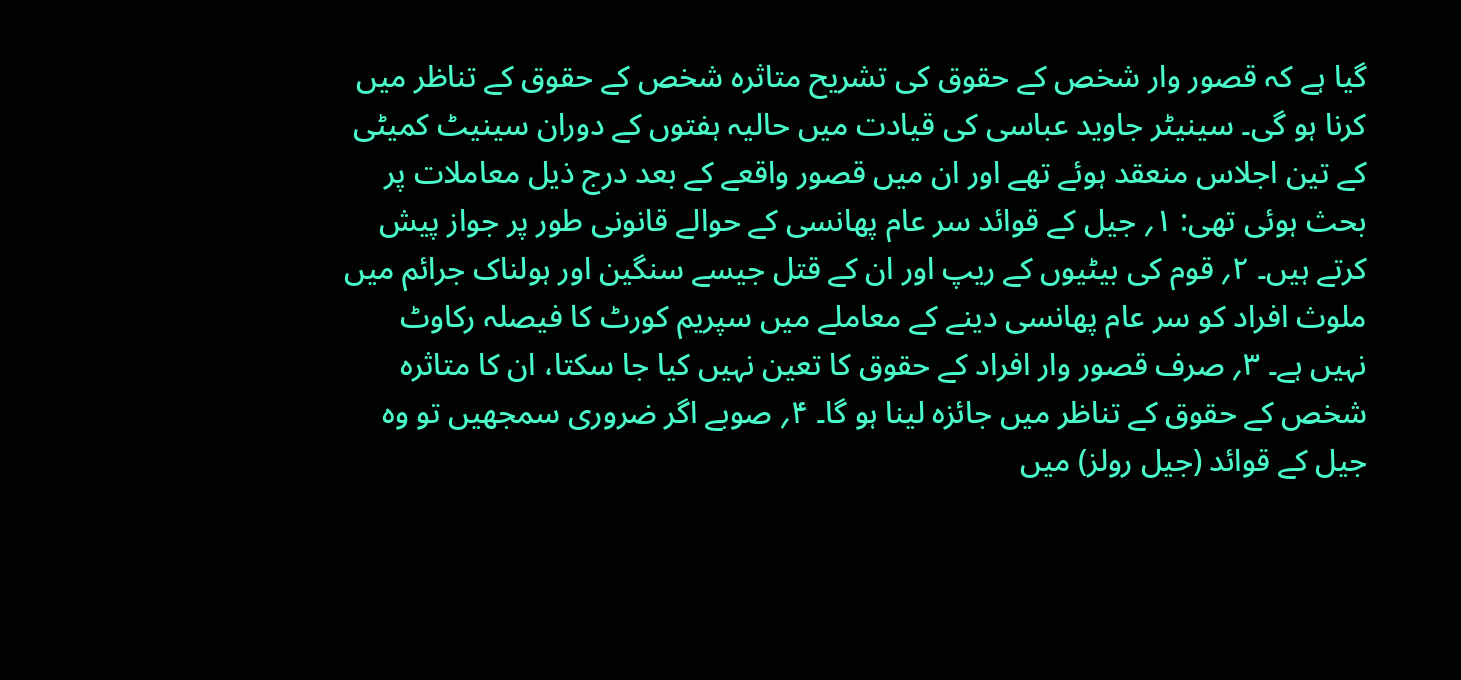گیا ہے کہ قصور وار شخص کے حقوق کی تشریح متاثرہ شخص کے حقوق کے تناظر میں کرنا ہو گی۔ سینیٹر جاوید عباسی کی قیادت میں حالیہ ہفتوں کے دوران سینیٹ کمیٹی کے تین اجلاس منعقد ہوئے تھے اور ان میں قصور واقعے کے بعد درج ذیل معاملات پر بحث ہوئی تھی: ۱؍ جیل کے قوائد سر عام پھانسی کے حوالے قانونی طور پر جواز پیش کرتے ہیں۔ ۲؍ قوم کی بیٹیوں کے ریپ اور ان کے قتل جیسے سنگین اور ہولناک جرائم میں ملوث افراد کو سر عام پھانسی دینے کے معاملے میں سپریم کورٹ کا فیصلہ رکاوٹ نہیں ہے۔ ۳؍ صرف قصور وار افراد کے حقوق کا تعین نہیں کیا جا سکتا، ان کا متاثرہ شخص کے حقوق کے تناظر میں جائزہ لینا ہو گا۔ ۴؍ صوبے اگر ضروری سمجھیں تو وہ جیل کے قوائد (جیل رولز) میں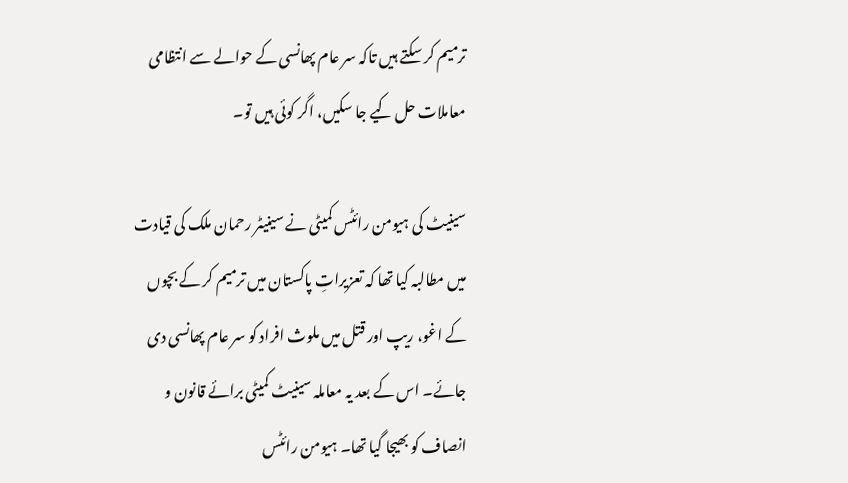ترمیم کر سکتے ہیں تاکہ سر عام پھانسی کے حوالے سے انتظامی معاملات حل کیے جا سکیں، اگر کوئی ہیں تو۔

سینیٹ کی ہیومن رائٹس کمیٹی نے سینیٹر رحمان ملک کی قیادت میں مطالبہ کیا تھا کہ تعزیراتِ پاکستان میں ترمیم کر کے بچوں کے اغو، ریپ اور قتل میں ملوث افراد کو سر عام پھانسی دی جائے۔ اس کے بعد یہ معاملہ سینیٹ کمیٹی برائے قانون و انصاف کو بھیجا گیا تھا۔ ہیومن رائٹس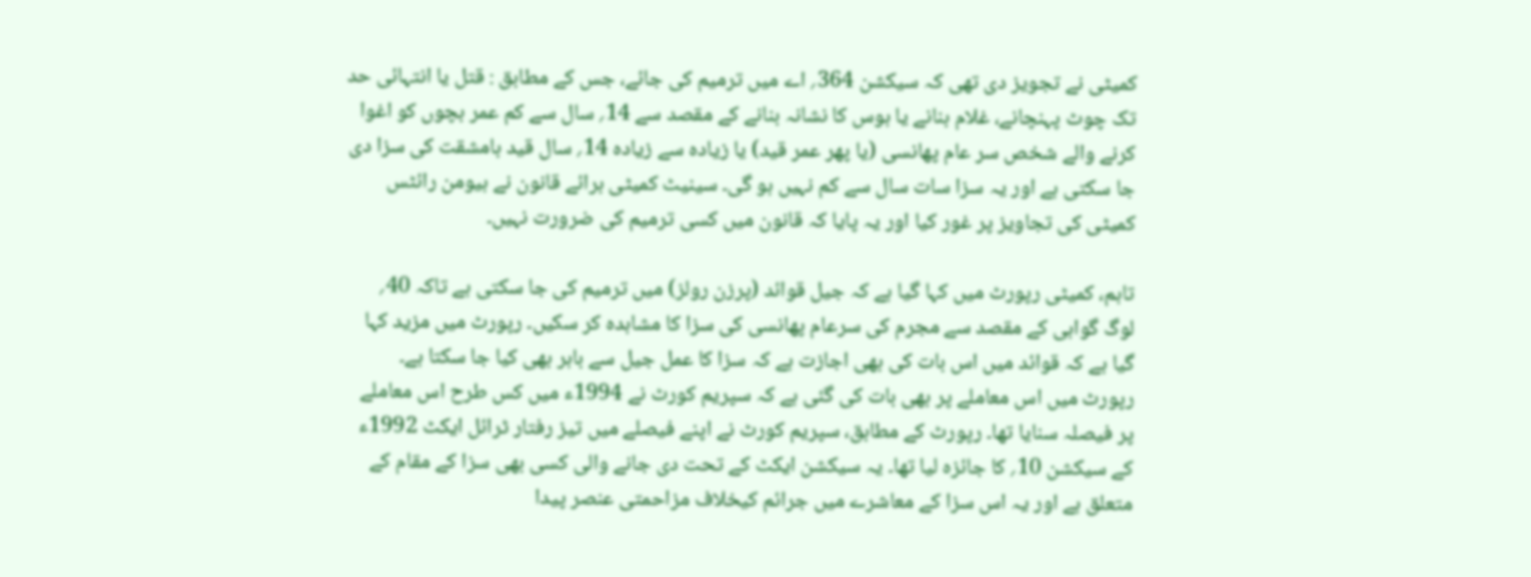کمیٹی نے تجویز دی تھی کہ سیکشن 364؍ اے میں ترمیم کی جائے، جس کے مطابق : قتل یا انتہائی حد تک چوٹ پہنچانے، غلام بنانے یا ہوس کا نشانہ بنانے کے مقصد سے 14؍ سال سے کم عمر بچوں کو اغوا کرنے والے شخص سر عام پھانسی (یا پھر عمر قید) یا زیادہ سے زیادہ 14؍ سال قید بامشقت کی سزا دی جا سکتی ہے اور یہ سزا سات سال سے کم نہیں ہو گی۔ سینیٹ کمیٹی برائے قانون نے ہیومن رائٹس کمیٹی کی تجاویز پر غور کیا اور یہ پایا کہ قانون میں کسی ترمیم کی ضرورت نہیں۔

تاہم، کمیٹی رپورٹ میں کہا گیا ہے کہ جیل قوائد (پرزن رولز) میں ترمیم کی جا سکتی ہے تاکہ 40؍ لوگ گواہی کے مقصد سے مجرم کی سرعام پھانسی کی سزا کا مشاہدہ کر سکیں۔ رپورٹ میں مزید کہا گیا ہے کہ قوائد میں اس بات کی بھی اجازت ہے کہ سزا کا عمل جیل سے باہر بھی کیا جا سکتا ہے۔ رپورٹ میں اس معاملے پر بھی بات کی گئی ہے کہ سپریم کورٹ نے 1994ء میں کس طرح اس معاملے پر فیصلہ سنایا تھا۔ رپورٹ کے مطابق، سپریم کورٹ نے اپنے فیصلے میں تیز رفتار ٹرائل ایکٹ 1992ء کے سیکشن 10؍ کا جائزہ لیا تھا۔ یہ سیکشن ایکٹ کے تحت دی جانے والی کسی بھی سزا کے مقام کے متعلق ہے اور یہ اس سزا کے معاشرے میں جرائم کیخلاف مزاحمتی عنصر پیدا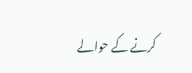کرنے کے حوالے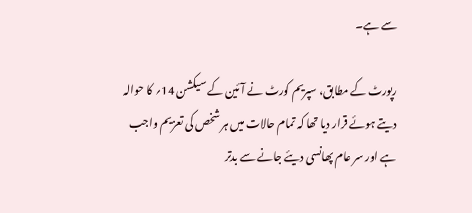سے ہے۔

رپورٹ کے مطابق، سپریم کورٹ نے آئین کے سیکشن 14؍ کا حوالہ دیتے ہوئے قرار دیا تھا کہ تمام حالات میں ہر شخص کی تعزیم واجب ہے اور سر عام پھانسی دیئے جانے سے بدتر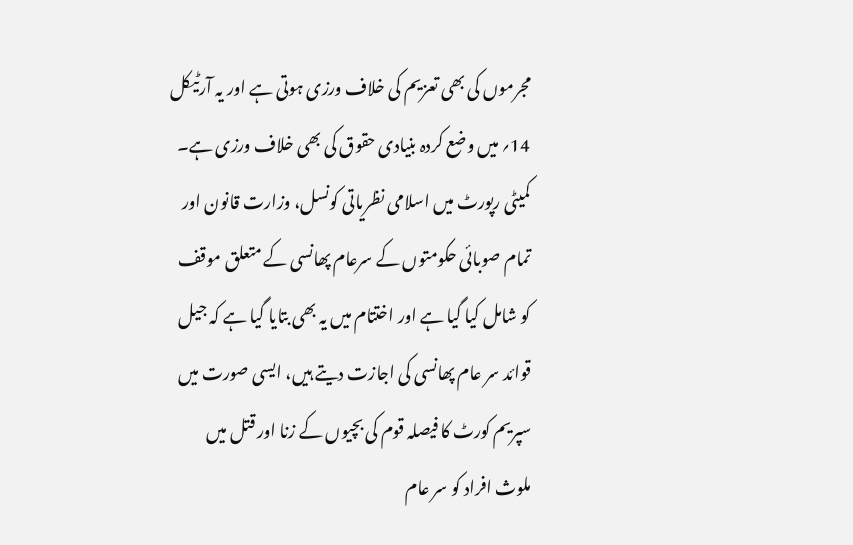مجرموں کی بھی تعزیم کی خلاف ورزی ہوتی ہے اور یہ آرٹیکل 14؍ میں وضع کردہ بنیادی حقوق کی بھی خلاف ورزی ہے۔ کمیٹی رپورٹ میں اسلامی نظریاتی کونسل، وزارت قانون اور تمام صوبائی حکومتوں کے سرعام پھانسی کے متعلق موقف کو شامل کیا گیا ہے اور اختتام میں یہ بھی بتایا گیا ہے کہ جیل قوائد سر عام پھانسی کی اجازت دیتے ہیں، ایسی صورت میں سپریم کورٹ کا فیصلہ قوم کی بچیوں کے زنا اور قتل میں ملوث افراد کو سر عام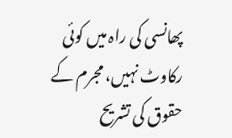پھانسی کی راہ میں کوئی رکاوٹ نہیں، مجرم کے حقوق کی تشریح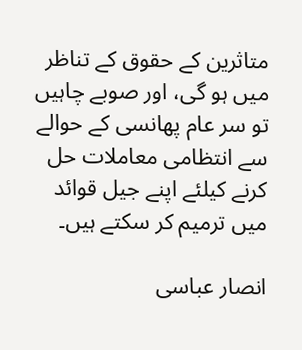متاثرین کے حقوق کے تناظر میں ہو گی، اور صوبے چاہیں تو سر عام پھانسی کے حوالے سے انتظامی معاملات حل کرنے کیلئے اپنے جیل قوائد میں ترمیم کر سکتے ہیں۔

انصار عباسی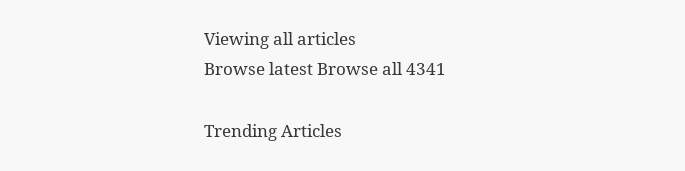Viewing all articles
Browse latest Browse all 4341

Trending Articles